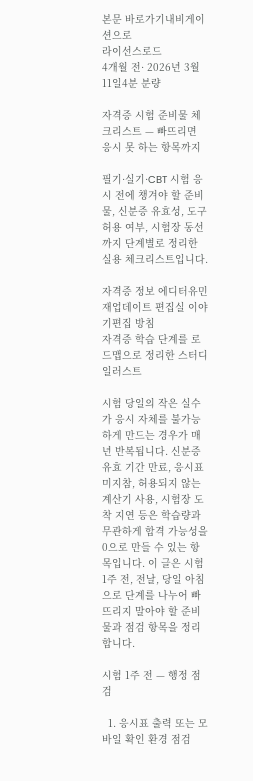본문 바로가기내비게이션으로
라이선스로드
4개월 전· 2026년 3월 11일4분 분량

자격증 시험 준비물 체크리스트 — 빠뜨리면 응시 못 하는 항목까지

필기·실기·CBT 시험 응시 전에 챙겨야 할 준비물, 신분증 유효성, 도구 허용 여부, 시험장 동선까지 단계별로 정리한 실용 체크리스트입니다.

자격증 정보 에디터유민재업데이트 편집실 이야기편집 방침
자격증 학습 단계를 로드맵으로 정리한 스터디 일러스트

시험 당일의 작은 실수가 응시 자체를 불가능하게 만드는 경우가 매년 반복됩니다. 신분증 유효 기간 만료, 응시표 미지참, 허용되지 않는 계산기 사용, 시험장 도착 지연 등은 학습량과 무관하게 합격 가능성을 0으로 만들 수 있는 항목입니다. 이 글은 시험 1주 전, 전날, 당일 아침으로 단계를 나누어 빠뜨리지 말아야 할 준비물과 점검 항목을 정리합니다.

시험 1주 전 — 행정 점검

  1. 응시표 출력 또는 모바일 확인 환경 점검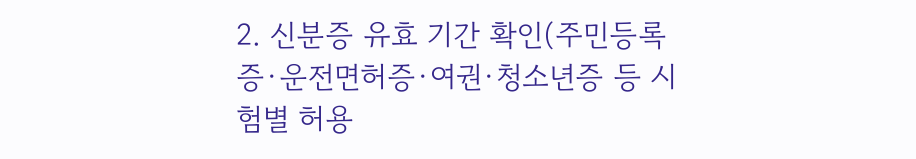2. 신분증 유효 기간 확인(주민등록증·운전면허증·여권·청소년증 등 시험별 허용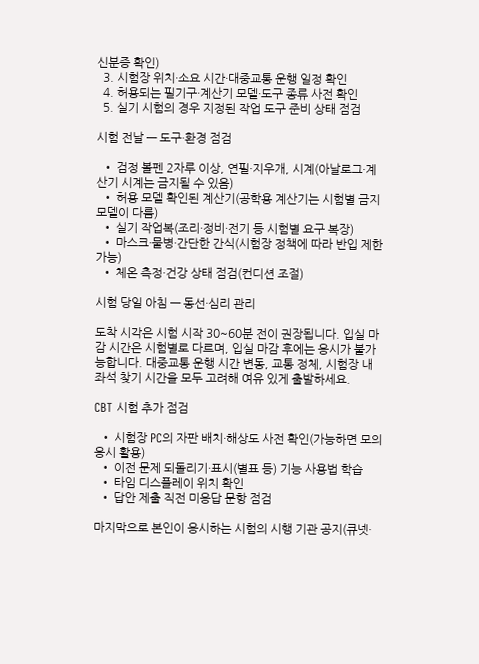신분증 확인)
  3. 시험장 위치·소요 시간·대중교통 운행 일정 확인
  4. 허용되는 필기구·계산기 모델·도구 종류 사전 확인
  5. 실기 시험의 경우 지정된 작업 도구 준비 상태 점검

시험 전날 — 도구·환경 점검

  • 검정 볼펜 2자루 이상, 연필·지우개, 시계(아날로그·계산기 시계는 금지될 수 있음)
  • 허용 모델 확인된 계산기(공학용 계산기는 시험별 금지 모델이 다름)
  • 실기 작업복(조리·정비·전기 등 시험별 요구 복장)
  • 마스크·물병·간단한 간식(시험장 정책에 따라 반입 제한 가능)
  • 체온 측정·건강 상태 점검(컨디션 조절)

시험 당일 아침 — 동선·심리 관리

도착 시각은 시험 시작 30~60분 전이 권장됩니다. 입실 마감 시간은 시험별로 다르며, 입실 마감 후에는 응시가 불가능합니다. 대중교통 운행 시간 변동, 교통 정체, 시험장 내 좌석 찾기 시간을 모두 고려해 여유 있게 출발하세요.

CBT 시험 추가 점검

  • 시험장 PC의 자판 배치·해상도 사전 확인(가능하면 모의 응시 활용)
  • 이전 문제 되돌리기·표시(별표 등) 기능 사용법 학습
  • 타임 디스플레이 위치 확인
  • 답안 제출 직전 미응답 문항 점검

마지막으로 본인이 응시하는 시험의 시행 기관 공지(큐넷·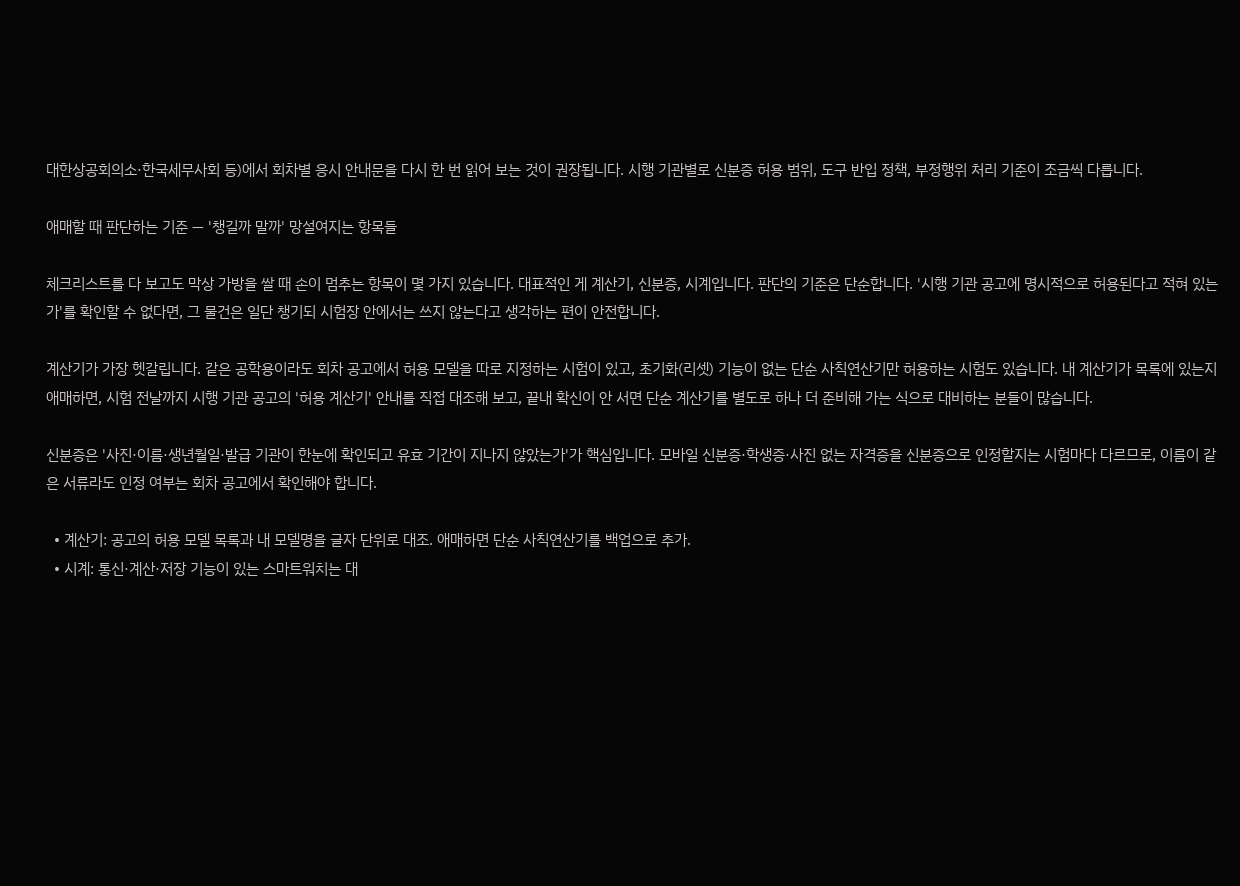대한상공회의소·한국세무사회 등)에서 회차별 응시 안내문을 다시 한 번 읽어 보는 것이 권장됩니다. 시행 기관별로 신분증 허용 범위, 도구 반입 정책, 부정행위 처리 기준이 조금씩 다릅니다.

애매할 때 판단하는 기준 — '챙길까 말까' 망설여지는 항목들

체크리스트를 다 보고도 막상 가방을 쌀 때 손이 멈추는 항목이 몇 가지 있습니다. 대표적인 게 계산기, 신분증, 시계입니다. 판단의 기준은 단순합니다. '시행 기관 공고에 명시적으로 허용된다고 적혀 있는가'를 확인할 수 없다면, 그 물건은 일단 챙기되 시험장 안에서는 쓰지 않는다고 생각하는 편이 안전합니다.

계산기가 가장 헷갈립니다. 같은 공학용이라도 회차 공고에서 허용 모델을 따로 지정하는 시험이 있고, 초기화(리셋) 기능이 없는 단순 사칙연산기만 허용하는 시험도 있습니다. 내 계산기가 목록에 있는지 애매하면, 시험 전날까지 시행 기관 공고의 '허용 계산기' 안내를 직접 대조해 보고, 끝내 확신이 안 서면 단순 계산기를 별도로 하나 더 준비해 가는 식으로 대비하는 분들이 많습니다.

신분증은 '사진·이름·생년월일·발급 기관이 한눈에 확인되고 유효 기간이 지나지 않았는가'가 핵심입니다. 모바일 신분증·학생증·사진 없는 자격증을 신분증으로 인정할지는 시험마다 다르므로, 이름이 같은 서류라도 인정 여부는 회차 공고에서 확인해야 합니다.

  • 계산기: 공고의 허용 모델 목록과 내 모델명을 글자 단위로 대조. 애매하면 단순 사칙연산기를 백업으로 추가.
  • 시계: 통신·계산·저장 기능이 있는 스마트워치는 대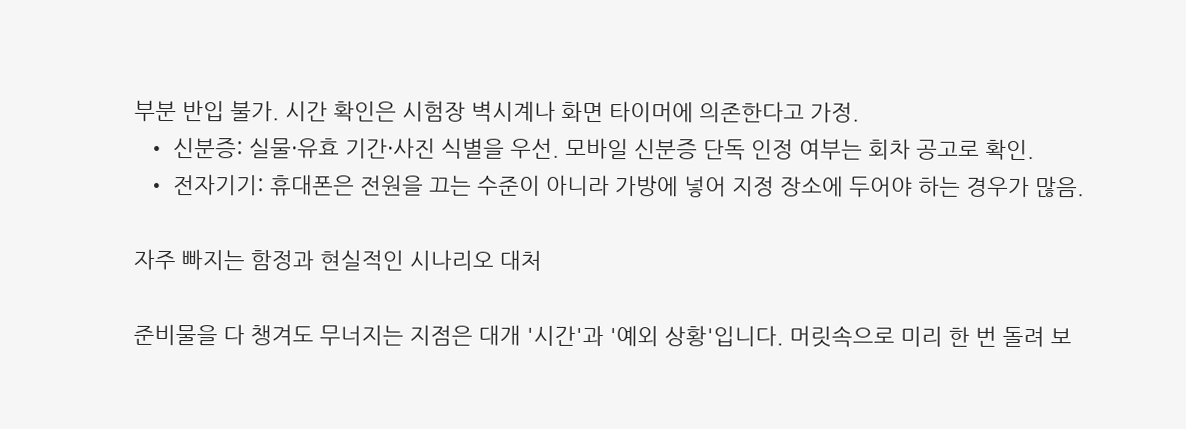부분 반입 불가. 시간 확인은 시험장 벽시계나 화면 타이머에 의존한다고 가정.
  • 신분증: 실물·유효 기간·사진 식별을 우선. 모바일 신분증 단독 인정 여부는 회차 공고로 확인.
  • 전자기기: 휴대폰은 전원을 끄는 수준이 아니라 가방에 넣어 지정 장소에 두어야 하는 경우가 많음.

자주 빠지는 함정과 현실적인 시나리오 대처

준비물을 다 챙겨도 무너지는 지점은 대개 '시간'과 '예외 상황'입니다. 머릿속으로 미리 한 번 돌려 보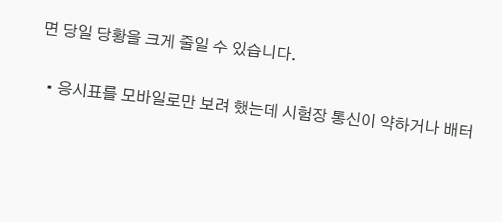면 당일 당황을 크게 줄일 수 있습니다.

  • 응시표를 모바일로만 보려 했는데 시험장 통신이 약하거나 배터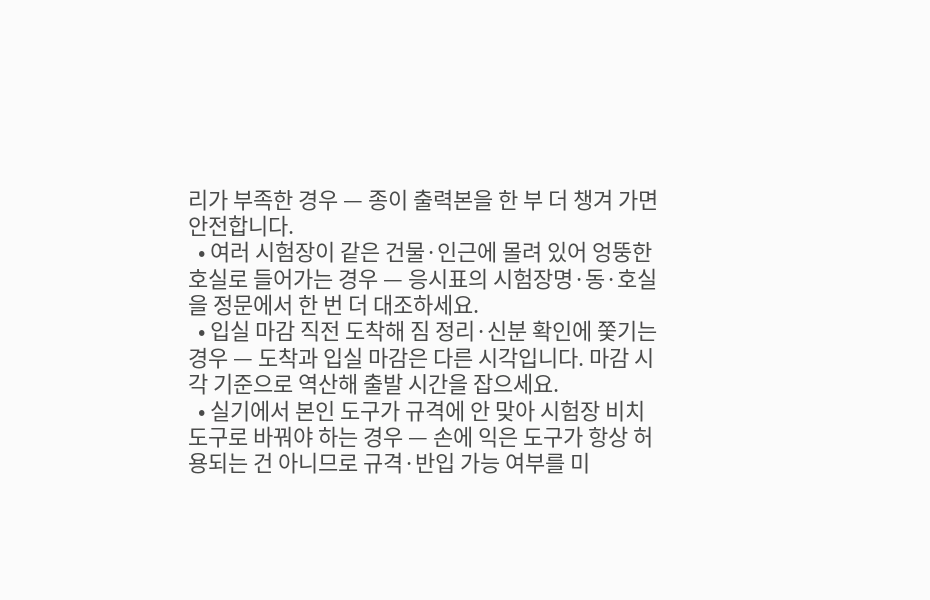리가 부족한 경우 — 종이 출력본을 한 부 더 챙겨 가면 안전합니다.
  • 여러 시험장이 같은 건물·인근에 몰려 있어 엉뚱한 호실로 들어가는 경우 — 응시표의 시험장명·동·호실을 정문에서 한 번 더 대조하세요.
  • 입실 마감 직전 도착해 짐 정리·신분 확인에 쫓기는 경우 — 도착과 입실 마감은 다른 시각입니다. 마감 시각 기준으로 역산해 출발 시간을 잡으세요.
  • 실기에서 본인 도구가 규격에 안 맞아 시험장 비치 도구로 바꿔야 하는 경우 — 손에 익은 도구가 항상 허용되는 건 아니므로 규격·반입 가능 여부를 미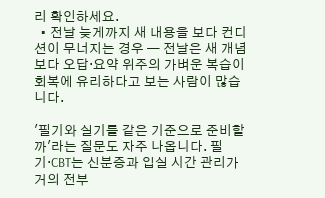리 확인하세요.
  • 전날 늦게까지 새 내용을 보다 컨디션이 무너지는 경우 — 전날은 새 개념보다 오답·요약 위주의 가벼운 복습이 회복에 유리하다고 보는 사람이 많습니다.

'필기와 실기를 같은 기준으로 준비할까'라는 질문도 자주 나옵니다. 필기·CBT는 신분증과 입실 시간 관리가 거의 전부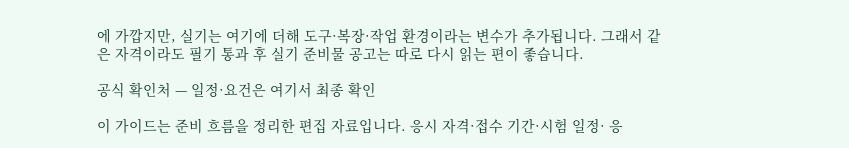에 가깝지만, 실기는 여기에 더해 도구·복장·작업 환경이라는 변수가 추가됩니다. 그래서 같은 자격이라도 필기 통과 후 실기 준비물 공고는 따로 다시 읽는 편이 좋습니다.

공식 확인처 — 일정·요건은 여기서 최종 확인

이 가이드는 준비 흐름을 정리한 편집 자료입니다. 응시 자격·접수 기간·시험 일정· 응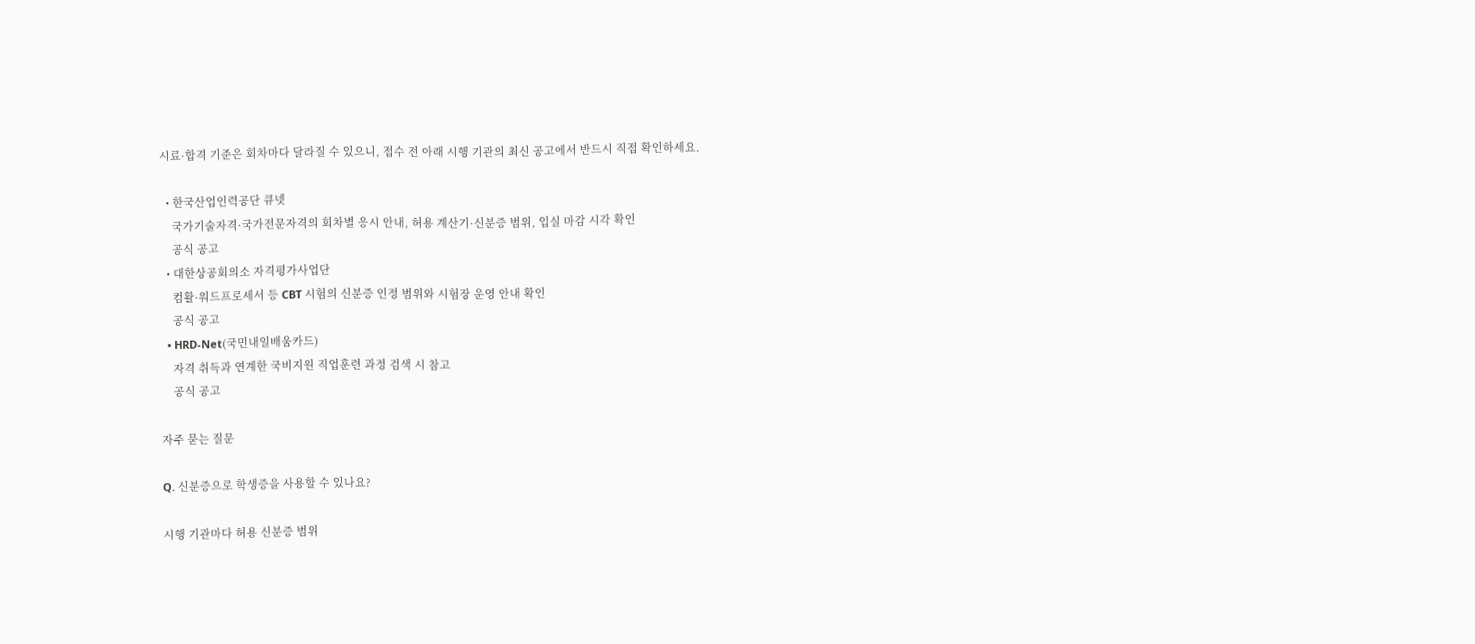시료·합격 기준은 회차마다 달라질 수 있으니, 접수 전 아래 시행 기관의 최신 공고에서 반드시 직접 확인하세요.

  • 한국산업인력공단 큐넷
    국가기술자격·국가전문자격의 회차별 응시 안내, 허용 계산기·신분증 범위, 입실 마감 시각 확인
    공식 공고
  • 대한상공회의소 자격평가사업단
    컴활·워드프로세서 등 CBT 시험의 신분증 인정 범위와 시험장 운영 안내 확인
    공식 공고
  • HRD-Net(국민내일배움카드)
    자격 취득과 연계한 국비지원 직업훈련 과정 검색 시 참고
    공식 공고

자주 묻는 질문

Q. 신분증으로 학생증을 사용할 수 있나요?

시행 기관마다 허용 신분증 범위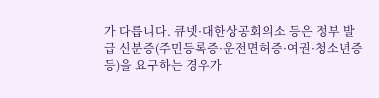가 다릅니다. 큐넷·대한상공회의소 등은 정부 발급 신분증(주민등록증·운전면허증·여권·청소년증 등)을 요구하는 경우가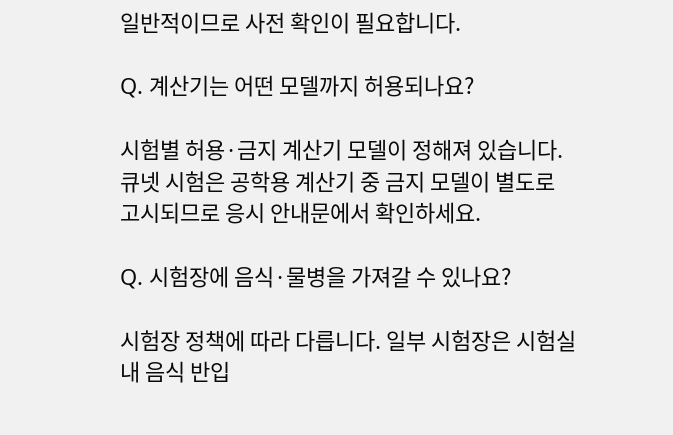일반적이므로 사전 확인이 필요합니다.

Q. 계산기는 어떤 모델까지 허용되나요?

시험별 허용·금지 계산기 모델이 정해져 있습니다. 큐넷 시험은 공학용 계산기 중 금지 모델이 별도로 고시되므로 응시 안내문에서 확인하세요.

Q. 시험장에 음식·물병을 가져갈 수 있나요?

시험장 정책에 따라 다릅니다. 일부 시험장은 시험실 내 음식 반입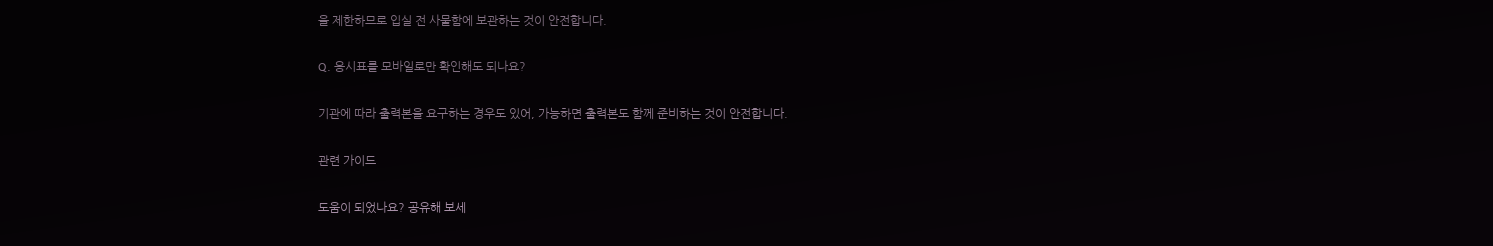을 제한하므로 입실 전 사물함에 보관하는 것이 안전합니다.

Q. 응시표를 모바일로만 확인해도 되나요?

기관에 따라 출력본을 요구하는 경우도 있어, 가능하면 출력본도 함께 준비하는 것이 안전합니다.

관련 가이드

도움이 되었나요? 공유해 보세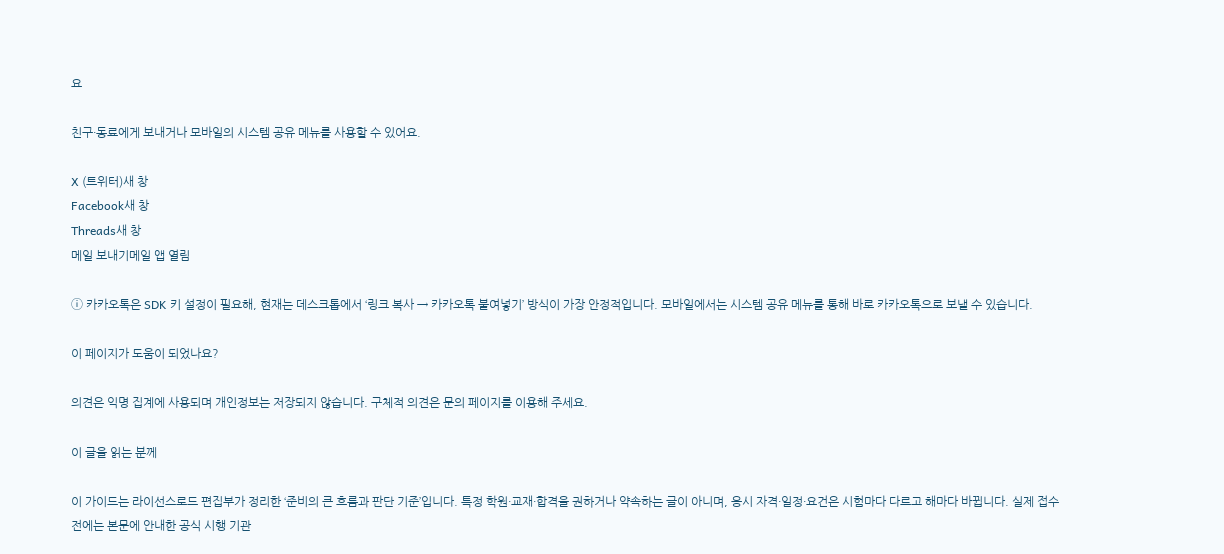요

친구·동료에게 보내거나 모바일의 시스템 공유 메뉴를 사용할 수 있어요.

X (트위터)새 창
Facebook새 창
Threads새 창
메일 보내기메일 앱 열림

ⓘ 카카오톡은 SDK 키 설정이 필요해, 현재는 데스크톱에서 ‘링크 복사 → 카카오톡 붙여넣기’ 방식이 가장 안정적입니다. 모바일에서는 시스템 공유 메뉴를 통해 바로 카카오톡으로 보낼 수 있습니다.

이 페이지가 도움이 되었나요?

의견은 익명 집계에 사용되며 개인정보는 저장되지 않습니다. 구체적 의견은 문의 페이지를 이용해 주세요.

이 글을 읽는 분께

이 가이드는 라이선스로드 편집부가 정리한 ‘준비의 큰 흐름과 판단 기준’입니다. 특정 학원·교재·합격을 권하거나 약속하는 글이 아니며, 응시 자격·일정·요건은 시험마다 다르고 해마다 바뀝니다. 실제 접수 전에는 본문에 안내한 공식 시행 기관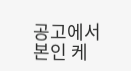공고에서 본인 케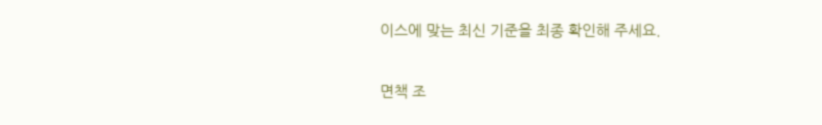이스에 맞는 최신 기준을 최종 확인해 주세요.

면책 조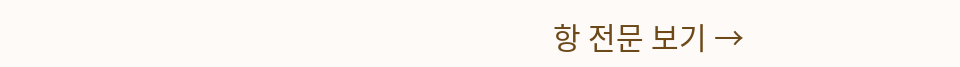항 전문 보기 →